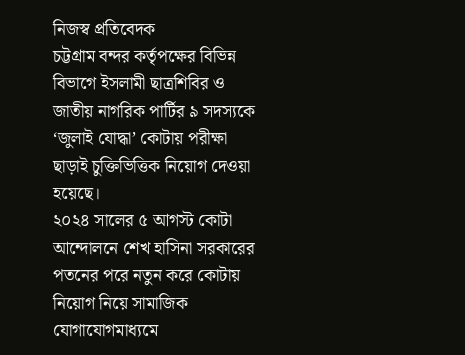নিজস্ব প্রতিবেদক
চট্টগ্রাম বন্দর কর্তৃপক্ষের বিভিন্ন বিভাগে ইসলামী ছাত্রশিবির ও জাতীয় নাগরিক পার্টির ৯ সদস্যকে ‘জুলাই যোদ্ধা’ কোটায় পরীক্ষা ছাড়াই চুক্তিভিত্তিক নিয়োগ দেওয়া হয়েছে।
২০২৪ সালের ৫ আগস্ট কোটা আন্দোলনে শেখ হাসিনা সরকারের পতনের পরে নতুন করে কোটায় নিয়োগ নিয়ে সামাজিক যোগাযোগমাধ্যমে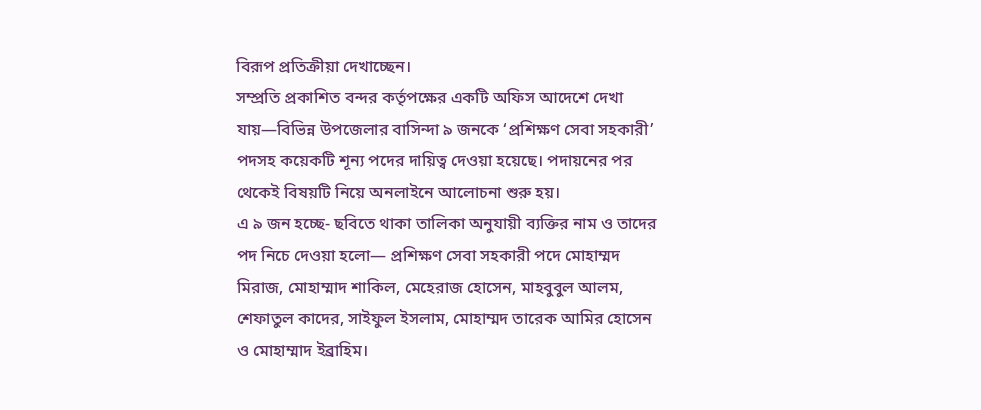বিরূপ প্রতিক্রীয়া দেখাচ্ছেন।
সম্প্রতি প্রকাশিত বন্দর কর্তৃপক্ষের একটি অফিস আদেশে দেখা যায়—বিভিন্ন উপজেলার বাসিন্দা ৯ জনকে ‘প্রশিক্ষণ সেবা সহকারী’ পদসহ কয়েকটি শূন্য পদের দায়িত্ব দেওয়া হয়েছে। পদায়নের পর থেকেই বিষয়টি নিয়ে অনলাইনে আলোচনা শুরু হয়।
এ ৯ জন হচ্ছে- ছবিতে থাকা তালিকা অনুযায়ী ব্যক্তির নাম ও তাদের পদ নিচে দেওয়া হলো— প্রশিক্ষণ সেবা সহকারী পদে মোহাম্মদ মিরাজ, মোহাম্মাদ শাকিল, মেহেরাজ হোসেন, মাহবুবুল আলম, শেফাতুল কাদের, সাইফুল ইসলাম, মোহাম্মদ তারেক আমির হোসেন ও মোহাম্মাদ ইব্রাহিম।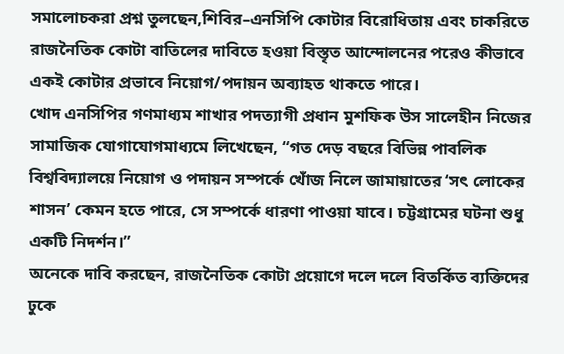সমালোচকরা প্রশ্ন তুলছেন,শিবির–এনসিপি কোটার বিরোধিতায় এবং চাকরিতে রাজনৈতিক কোটা বাতিলের দাবিতে হওয়া বিস্তৃত আন্দোলনের পরেও কীভাবে একই কোটার প্রভাবে নিয়োগ/পদায়ন অব্যাহত থাকতে পারে।
খোদ এনসিপির গণমাধ্যম শাখার পদত্যাগী প্রধান মুশফিক উস সালেহীন নিজের সামাজিক যোগাযোগমাধ্যমে লিখেছেন, “গত দেড় বছরে বিভিন্ন পাবলিক বিশ্ববিদ্যালয়ে নিয়োগ ও পদায়ন সম্পর্কে খোঁজ নিলে জামায়াতের ‘সৎ লোকের শাসন’ কেমন হতে পারে, সে সম্পর্কে ধারণা পাওয়া যাবে। চট্টগ্রামের ঘটনা শুধু একটি নিদর্শন।”
অনেকে দাবি করছেন, রাজনৈতিক কোটা প্রয়োগে দলে দলে বিতর্কিত ব্যক্তিদের ঢুকে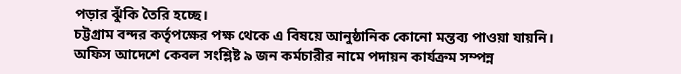পড়ার ঝুঁকি তৈরি হচ্ছে।
চট্টগ্রাম বন্দর কর্তৃপক্ষের পক্ষ থেকে এ বিষয়ে আনুষ্ঠানিক কোনো মন্তব্য পাওয়া যায়নি। অফিস আদেশে কেবল সংশ্লিষ্ট ৯ জন কর্মচারীর নামে পদায়ন কার্যক্রম সম্পন্ন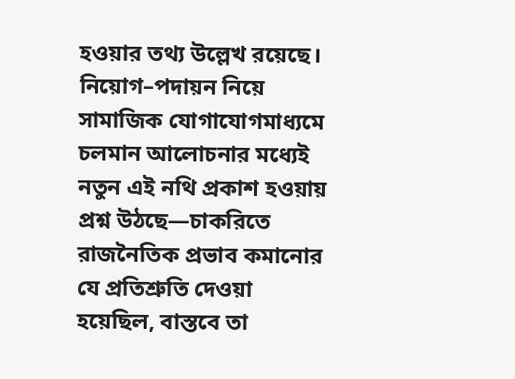হওয়ার তথ্য উল্লেখ রয়েছে।
নিয়োগ–পদায়ন নিয়ে সামাজিক যোগাযোগমাধ্যমে চলমান আলোচনার মধ্যেই নতুন এই নথি প্রকাশ হওয়ায় প্রশ্ন উঠছে—চাকরিতে রাজনৈতিক প্রভাব কমানোর যে প্রতিশ্রুতি দেওয়া হয়েছিল, বাস্তবে তা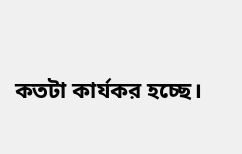কতটা কার্যকর হচ্ছে।